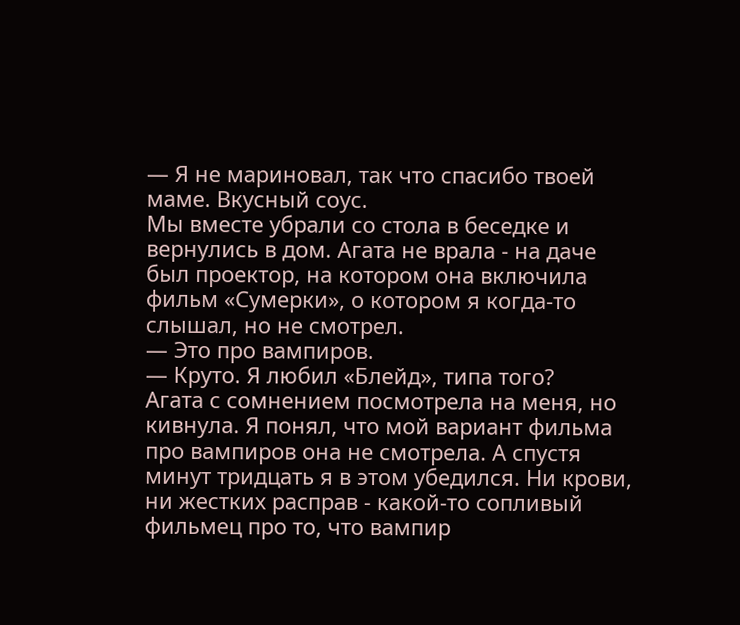— Я не мариновал, так что спасибо твоей маме. Вкусный соус.
Мы вместе убрали со стола в беседке и вернулись в дом. Агата не врала - на даче был проектор, на котором она включила фильм «Сумерки», о котором я когда-то слышал, но не смотрел.
— Это про вампиров.
— Круто. Я любил «Блейд», типа того?
Агата с сомнением посмотрела на меня, но кивнула. Я понял, что мой вариант фильма про вампиров она не смотрела. А спустя минут тридцать я в этом убедился. Ни крови, ни жестких расправ - какой-то сопливый фильмец про то, что вампир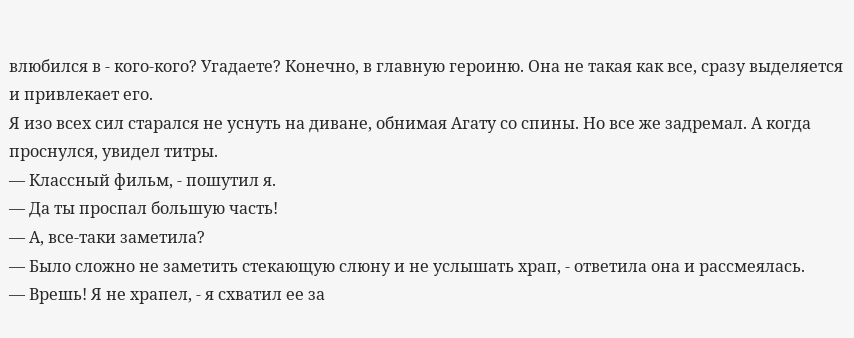влюбился в - кого-кого? Угадаете? Конечно, в главную героиню. Она не такая как все, сразу выделяется и привлекает его.
Я изо всех сил старался не уснуть на диване, обнимая Агату со спины. Но все же задремал. А когда проснулся, увидел титры.
— Классный фильм, - пошутил я.
— Да ты проспал большую часть!
— А, все-таки заметила?
— Было сложно не заметить стекающую слюну и не услышать храп, - ответила она и рассмеялась.
— Врешь! Я не храпел, - я схватил ее за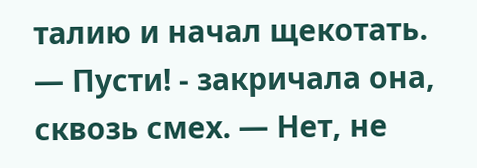талию и начал щекотать.
— Пусти! - закричала она, сквозь смех. — Нет, не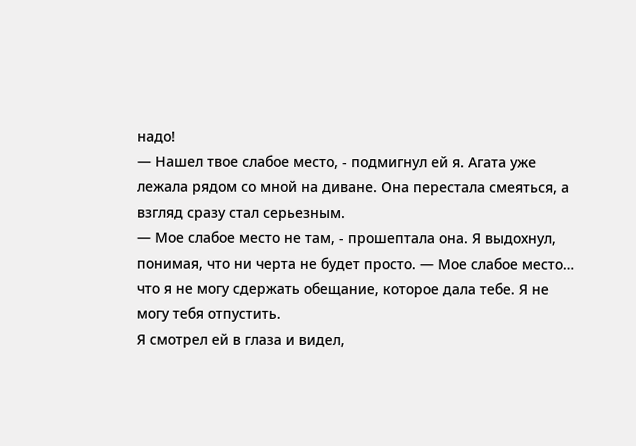надо!
— Нашел твое слабое место, - подмигнул ей я. Агата уже лежала рядом со мной на диване. Она перестала смеяться, а взгляд сразу стал серьезным.
— Мое слабое место не там, - прошептала она. Я выдохнул, понимая, что ни черта не будет просто. — Мое слабое место… что я не могу сдержать обещание, которое дала тебе. Я не могу тебя отпустить.
Я смотрел ей в глаза и видел,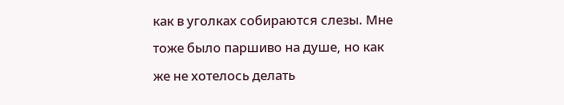как в уголках собираются слезы. Мне тоже было паршиво на душе, но как же не хотелось делать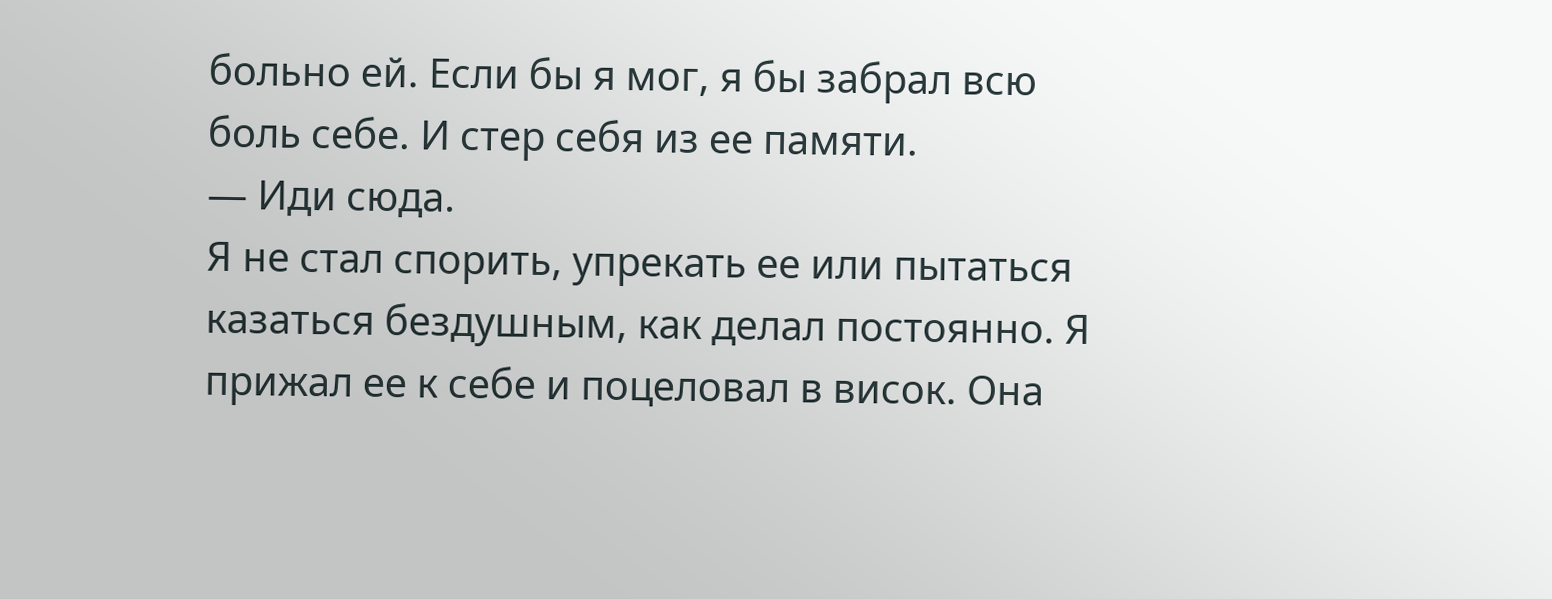больно ей. Если бы я мог, я бы забрал всю боль себе. И стер себя из ее памяти.
— Иди сюда.
Я не стал спорить, упрекать ее или пытаться казаться бездушным, как делал постоянно. Я прижал ее к себе и поцеловал в висок. Она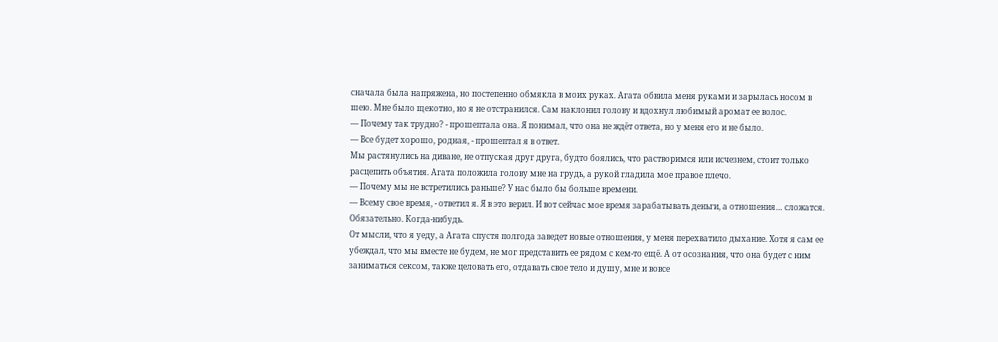сначала была напряжена, но постепенно обмякла в моих руках. Агата обвила меня руками и зарылась носом в шею. Мне было щекотно, но я не отстранился. Сам наклонил голову и вдохнул любимый аромат ее волос.
— Почему так трудно? - прошептала она. Я понимал, что она не ждёт ответа, но у меня его и не было.
— Все будет хорошо, родная, - прошептал я в ответ.
Мы растянулись на диване, не отпуская друг друга, будто боялись, что растворимся или исчезнем, стоит только расцепить объятия. Агата положила голову мне на грудь, а рукой гладила мое правое плечо.
— Почему мы не встретились раньше? У нас было бы больше времени.
— Всему свое время, - ответил я. Я в это верил. И вот сейчас мое время зарабатывать деньги, а отношения… сложатся. Обязательно. Когда-нибудь.
От мысли, что я уеду, а Агата спустя полгода заведет новые отношения, у меня перехватило дыхание. Хотя я сам ее убеждал, что мы вместе не будем, не мог представить ее рядом с кем-то ещё. А от осознания, что она будет с ним заниматься сексом, также целовать его, отдавать свое тело и душу, мне и вовсе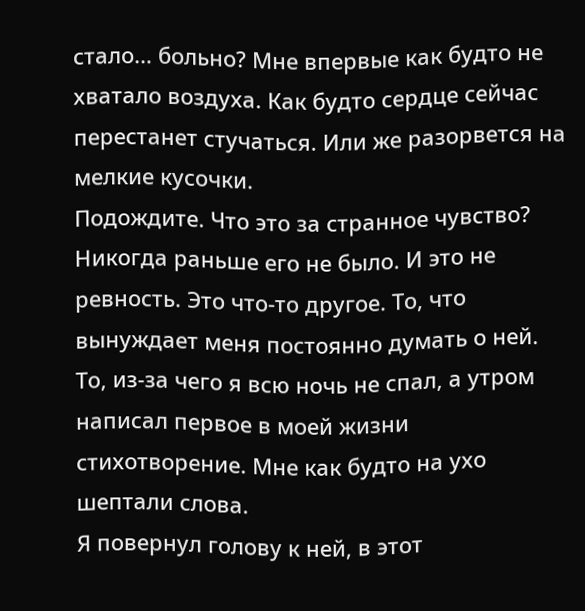стало… больно? Мне впервые как будто не хватало воздуха. Как будто сердце сейчас перестанет стучаться. Или же разорвется на мелкие кусочки.
Подождите. Что это за странное чувство? Никогда раньше его не было. И это не ревность. Это что-то другое. То, что вынуждает меня постоянно думать о ней. То, из-за чего я всю ночь не спал, а утром написал первое в моей жизни стихотворение. Мне как будто на ухо шептали слова.
Я повернул голову к ней, в этот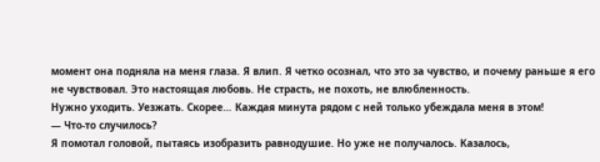момент она подняла на меня глаза. Я влип. Я четко осознал, что это за чувство, и почему раньше я его не чувствовал. Это настоящая любовь. Не страсть, не похоть, не влюбленность.
Нужно уходить. Уезжать. Скорее… Каждая минута рядом с ней только убеждала меня в этом!
— Что-то случилось?
Я помотал головой, пытаясь изобразить равнодушие. Но уже не получалось. Казалось,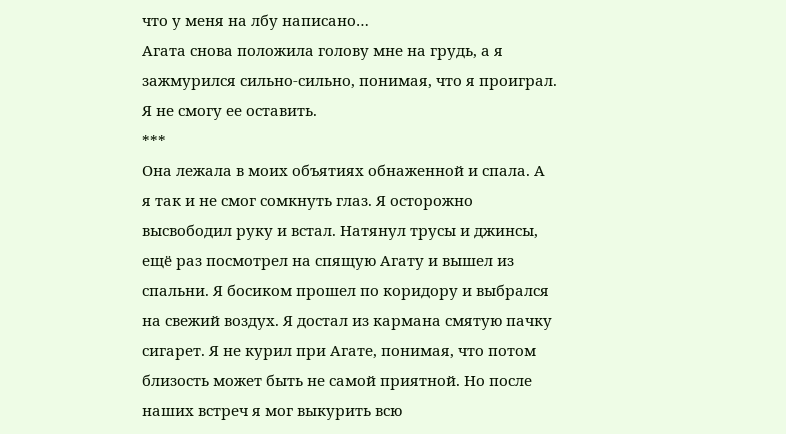что у меня на лбу написано…
Агата снова положила голову мне на грудь, а я зажмурился сильно-сильно, понимая, что я проиграл. Я не смогу ее оставить.
***
Она лежала в моих объятиях обнаженной и спала. А я так и не смог сомкнуть глаз. Я осторожно высвободил руку и встал. Натянул трусы и джинсы, ещё раз посмотрел на спящую Агату и вышел из спальни. Я босиком прошел по коридору и выбрался на свежий воздух. Я достал из кармана смятую пачку сигарет. Я не курил при Агате, понимая, что потом близость может быть не самой приятной. Но после наших встреч я мог выкурить всю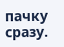пачку сразу.